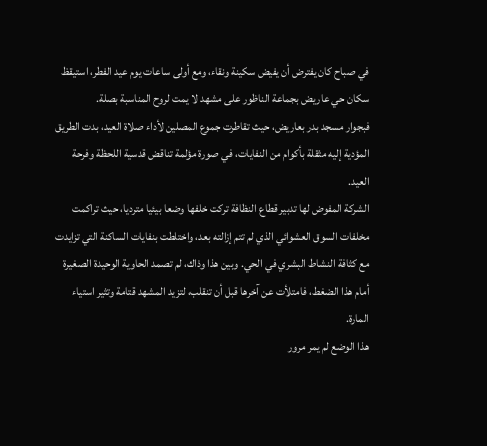في صباح كان يفترض أن يفيض سكينة ونقاء، ومع أولى ساعات يوم عيد الفطر، استيقظ سكان حي عاريض بجماعة الناظور على مشهد لا يمت لروح المناسبة بصلة.
فبجوار مسجد بدر بعاريض، حيث تقاطرت جموع المصلين لأداء صلاة العيد، بدت الطريق المؤدية إليه مثقلة بأكوام من النفايات، في صورة مؤلمة تناقض قدسية اللحظة وفرحة العيد.
الشركة المفوض لها تدبير قطاع النظافة تركت خلفها وضعا بيئيا مترديا، حيث تراكمت مخلفات السوق العشوائي الذي لم تتم إزالته بعد، واختلطت بنفايات الساكنة التي تزايدت مع كثافة النشاط البشري في الحي. وبين هذا وذاك، لم تصمد الحاوية الوحيدة الصغيرة أمام هذا الضغط، فامتلأت عن آخرها قبل أن تنقلب، لتزيد المشهد قتامة وتثير استياء المارة.
هذا الوضع لم يمر مرور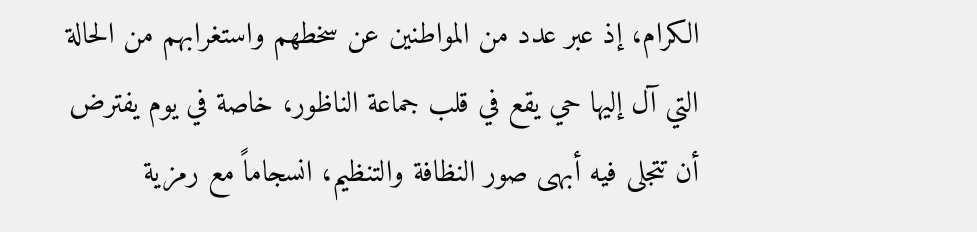الكرام، إذ عبر عدد من المواطنين عن سخطهم واستغرابهم من الحالة التي آل إليها حي يقع في قلب جماعة الناظور، خاصة في يوم يفترض أن تتجلى فيه أبهى صور النظافة والتنظيم، انسجاماً مع رمزية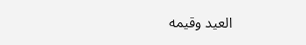العيد وقيمه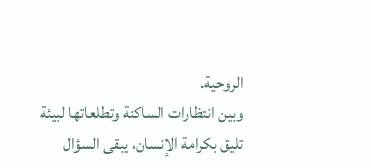الروحية.
وبين انتظارات الساكنة وتطلعاتها لبيئة تليق بكرامة الإنسان، يبقى السؤال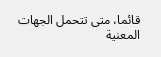قائما، متى تتحمل الجهات المعنية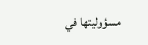مسؤوليتها في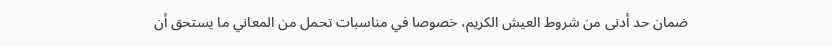ضمان حد أدنى من شروط العيش الكريم، خصوصا في مناسبات تحمل من المعاني ما يستحق أن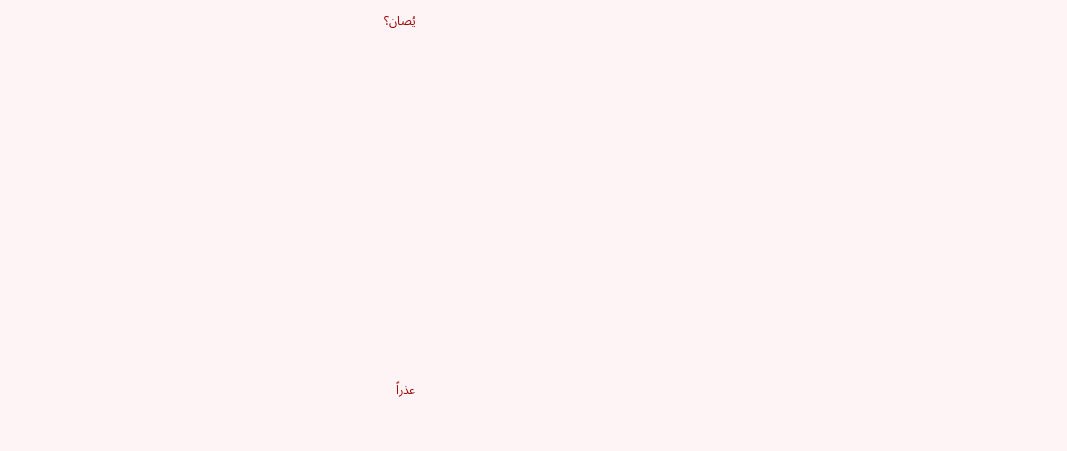يُصان؟













عذراً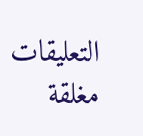التعليقات مغلقة